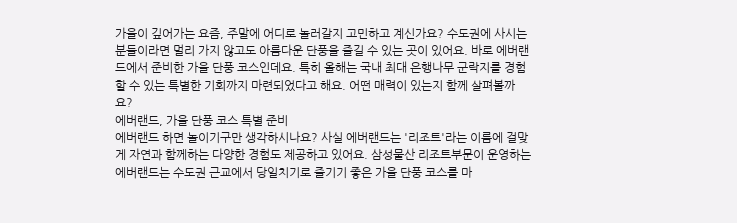가을이 깊어가는 요즘, 주말에 어디로 놀러갈지 고민하고 계신가요? 수도권에 사시는 분들이라면 멀리 가지 않고도 아름다운 단풍을 즐길 수 있는 곳이 있어요. 바로 에버랜드에서 준비한 가을 단풍 코스인데요. 특히 올해는 국내 최대 은행나무 군락지를 경험할 수 있는 특별한 기회까지 마련되었다고 해요. 어떤 매력이 있는지 함께 살펴볼까요?
에버랜드, 가을 단풍 코스 특별 준비
에버랜드 하면 놀이기구만 생각하시나요? 사실 에버랜드는 '리조트'라는 이름에 걸맞게 자연과 함께하는 다양한 경험도 제공하고 있어요. 삼성물산 리조트부문이 운영하는 에버랜드는 수도권 근교에서 당일치기로 즐기기 좋은 가을 단풍 코스를 마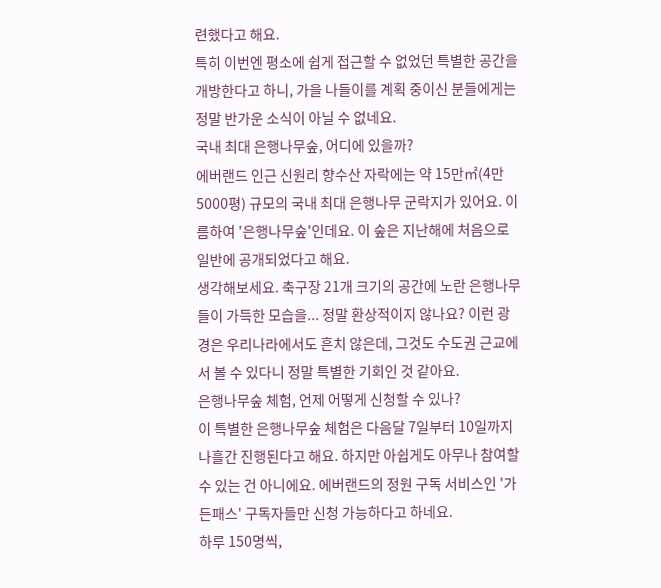련했다고 해요.
특히 이번엔 평소에 쉽게 접근할 수 없었던 특별한 공간을 개방한다고 하니, 가을 나들이를 계획 중이신 분들에게는 정말 반가운 소식이 아닐 수 없네요.
국내 최대 은행나무숲, 어디에 있을까?
에버랜드 인근 신원리 향수산 자락에는 약 15만㎡(4만5000평) 규모의 국내 최대 은행나무 군락지가 있어요. 이름하여 '은행나무숲'인데요. 이 숲은 지난해에 처음으로 일반에 공개되었다고 해요.
생각해보세요. 축구장 21개 크기의 공간에 노란 은행나무들이 가득한 모습을... 정말 환상적이지 않나요? 이런 광경은 우리나라에서도 흔치 않은데, 그것도 수도권 근교에서 볼 수 있다니 정말 특별한 기회인 것 같아요.
은행나무숲 체험, 언제 어떻게 신청할 수 있나?
이 특별한 은행나무숲 체험은 다음달 7일부터 10일까지 나흘간 진행된다고 해요. 하지만 아쉽게도 아무나 참여할 수 있는 건 아니에요. 에버랜드의 정원 구독 서비스인 '가든패스' 구독자들만 신청 가능하다고 하네요.
하루 150명씩,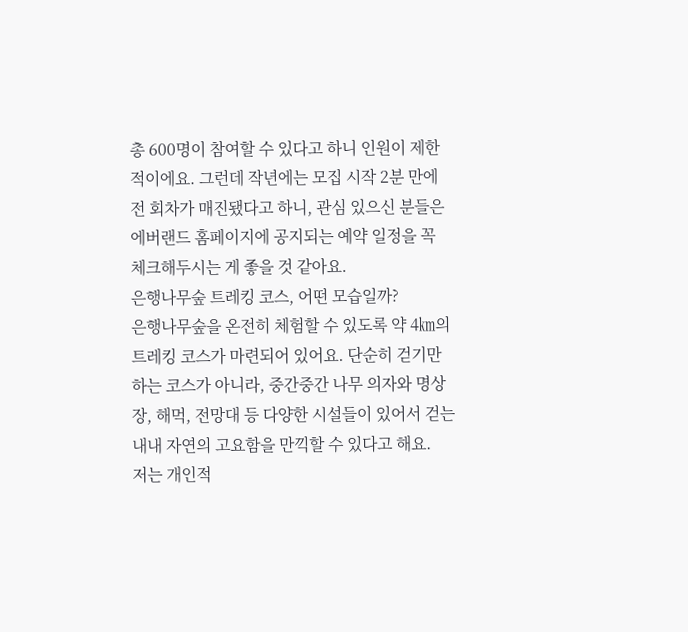총 600명이 참여할 수 있다고 하니 인원이 제한적이에요. 그런데 작년에는 모집 시작 2분 만에 전 회차가 매진됐다고 하니, 관심 있으신 분들은 에버랜드 홈페이지에 공지되는 예약 일정을 꼭 체크해두시는 게 좋을 것 같아요.
은행나무숲 트레킹 코스, 어떤 모습일까?
은행나무숲을 온전히 체험할 수 있도록 약 4㎞의 트레킹 코스가 마련되어 있어요. 단순히 걷기만 하는 코스가 아니라, 중간중간 나무 의자와 명상장, 해먹, 전망대 등 다양한 시설들이 있어서 걷는 내내 자연의 고요함을 만끽할 수 있다고 해요.
저는 개인적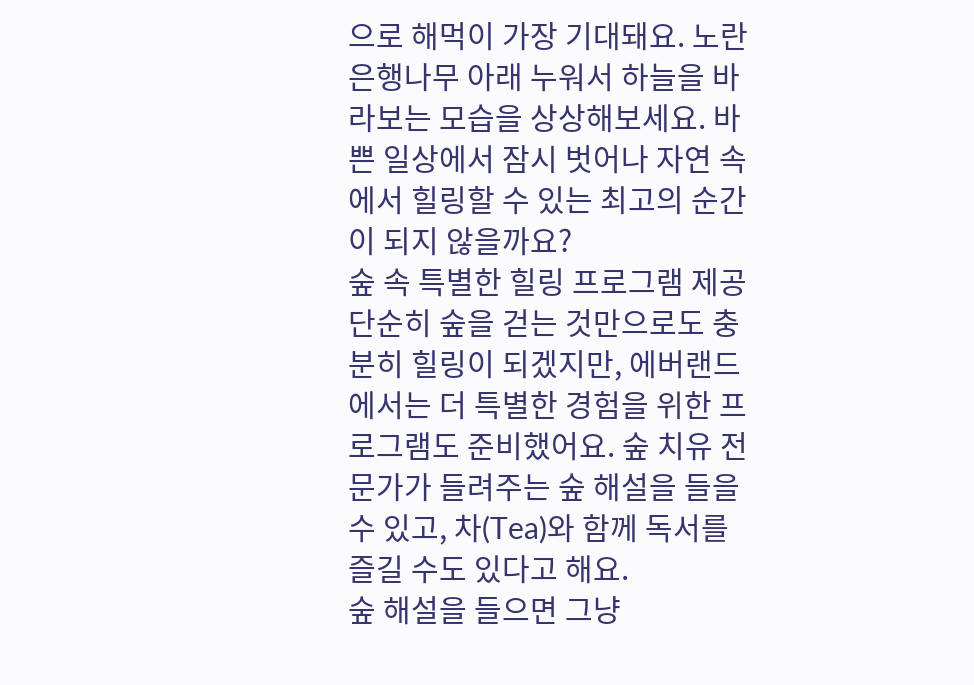으로 해먹이 가장 기대돼요. 노란 은행나무 아래 누워서 하늘을 바라보는 모습을 상상해보세요. 바쁜 일상에서 잠시 벗어나 자연 속에서 힐링할 수 있는 최고의 순간이 되지 않을까요?
숲 속 특별한 힐링 프로그램 제공
단순히 숲을 걷는 것만으로도 충분히 힐링이 되겠지만, 에버랜드에서는 더 특별한 경험을 위한 프로그램도 준비했어요. 숲 치유 전문가가 들려주는 숲 해설을 들을 수 있고, 차(Tea)와 함께 독서를 즐길 수도 있다고 해요.
숲 해설을 들으면 그냥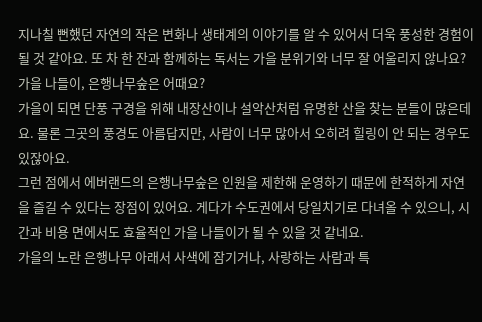지나칠 뻔했던 자연의 작은 변화나 생태계의 이야기를 알 수 있어서 더욱 풍성한 경험이 될 것 같아요. 또 차 한 잔과 함께하는 독서는 가을 분위기와 너무 잘 어울리지 않나요?
가을 나들이, 은행나무숲은 어때요?
가을이 되면 단풍 구경을 위해 내장산이나 설악산처럼 유명한 산을 찾는 분들이 많은데요. 물론 그곳의 풍경도 아름답지만, 사람이 너무 많아서 오히려 힐링이 안 되는 경우도 있잖아요.
그런 점에서 에버랜드의 은행나무숲은 인원을 제한해 운영하기 때문에 한적하게 자연을 즐길 수 있다는 장점이 있어요. 게다가 수도권에서 당일치기로 다녀올 수 있으니, 시간과 비용 면에서도 효율적인 가을 나들이가 될 수 있을 것 같네요.
가을의 노란 은행나무 아래서 사색에 잠기거나, 사랑하는 사람과 특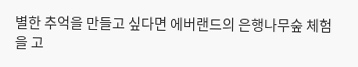별한 추억을 만들고 싶다면 에버랜드의 은행나무숲 체험을 고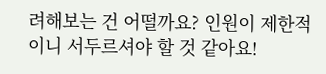려해보는 건 어떨까요? 인원이 제한적이니 서두르셔야 할 것 같아요!